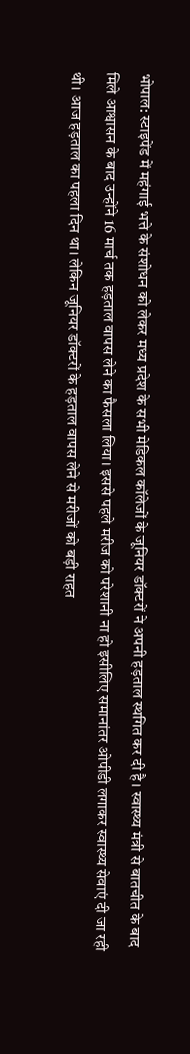भोपाल: स्टाइपेंड में महंगाई भत्ते के संशोधन को लेकर मध्य प्रदेश के सभी मेडिकल कॉलेजों के जूनियर डॉक्टरों ने अपनी हड़ताल स्थगित कर दी है। स्वास्थ्य मंत्री से बातचीत के बाद मिले आश्वासन के बाद उन्होंने 16 मार्च तक हड़ताल वापस लेने का फैसला लिया। इससे पहले मरीज को परेशानी ना हो इसीलिए समानांतर ओपीडी लगाकर स्वास्थ्य सेवाएं दी जा रही थी। आज हड़ताल का पहला दिन था। लेकिन जूनियर डॉक्टरों के हड़ताल वापस लेने से मरीजों को बड़ी राहत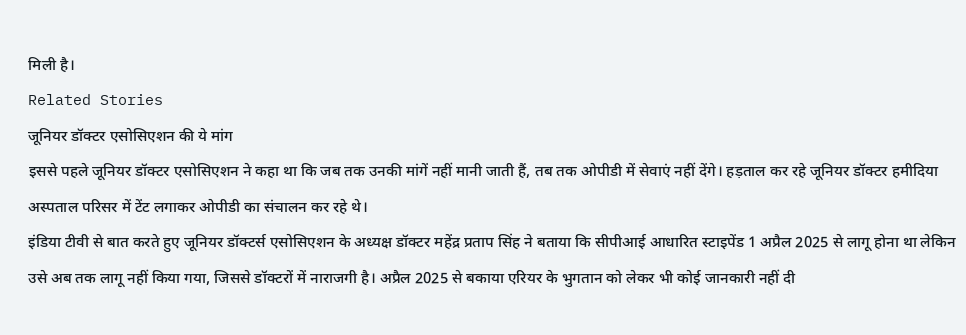मिली है।
Related Stories
जूनियर डॉक्टर एसोसिएशन की ये मांग
इससे पहले जूनियर डॉक्टर एसोसिएशन ने कहा था कि जब तक उनकी मांगें नहीं मानी जाती हैं, तब तक ओपीडी में सेवाएं नहीं देंगे। हड़ताल कर रहे जूनियर डॉक्टर हमीदिया अस्पताल परिसर में टेंट लगाकर ओपीडी का संचालन कर रहे थे।
इंडिया टीवी से बात करते हुए जूनियर डॉक्टर्स एसोसिएशन के अध्यक्ष डॉक्टर महेंद्र प्रताप सिंह ने बताया कि सीपीआई आधारित स्टाइपेंड 1 अप्रैल 2025 से लागू होना था लेकिन उसे अब तक लागू नहीं किया गया, जिससे डॉक्टरों में नाराजगी है। अप्रैल 2025 से बकाया एरियर के भुगतान को लेकर भी कोई जानकारी नहीं दी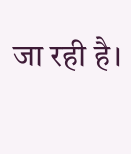जा रही है।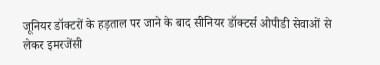जूनियर डॉक्टरों के हड़ताल पर जाने के बाद सीनियर डॉक्टर्स ओपीडी सेवाओं से लेकर इमरजेंसी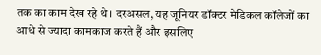तक का काम देख रहे थे। दरअसल, यह जूनियर डॉक्टर मेडिकल कॉलेजों का आधे से ज्यादा कामकाज करते हैं और इसलिए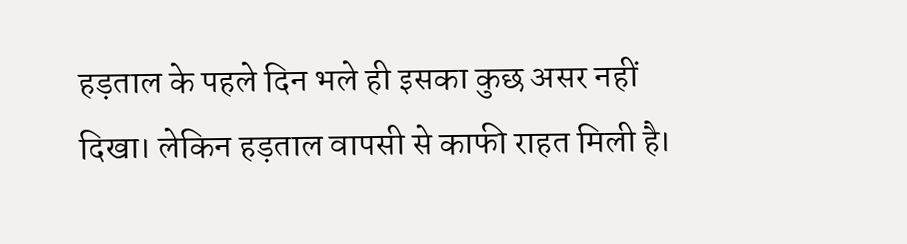हड़ताल के पहले दिन भले ही इसका कुछ असर नहीं दिखा। लेकिन हड़ताल वापसी से काफी राहत मिली है।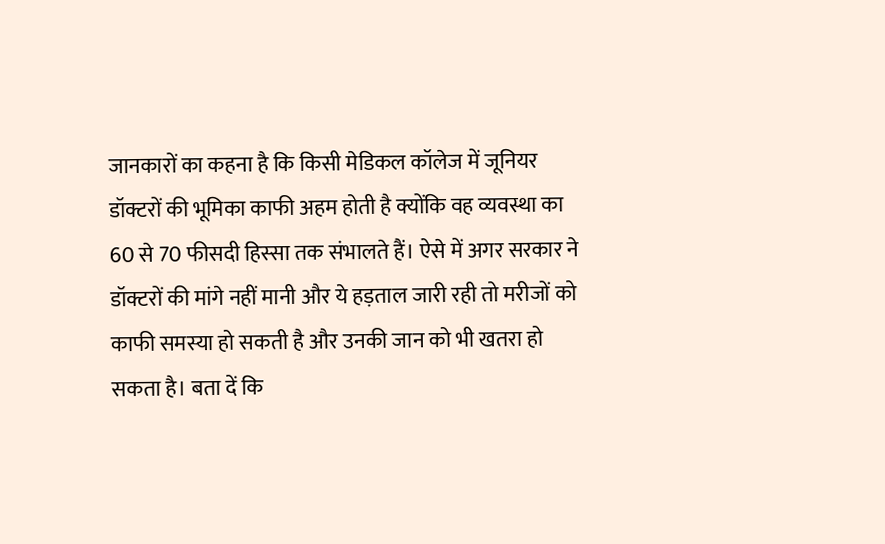जानकारों का कहना है कि किसी मेडिकल कॉलेज में जूनियर डॉक्टरों की भूमिका काफी अहम होती है क्योंकि वह व्यवस्था का 60 से 70 फीसदी हिस्सा तक संभालते हैं। ऐसे में अगर सरकार ने डॉक्टरों की मांगे नहीं मानी और ये हड़ताल जारी रही तो मरीजों को काफी समस्या हो सकती है और उनकी जान को भी खतरा हो सकता है। बता दें कि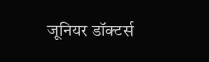जूनियर डॉक्टर्स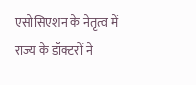एसोसिएशन के नेतृत्व में राज्य के डॉक्टरों ने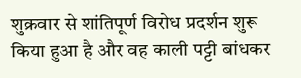शुक्रवार से शांतिपूर्ण विरोध प्रदर्शन शुरू किया हुआ है और वह काली पट्टी बांधकर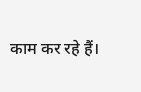काम कर रहे हैं।